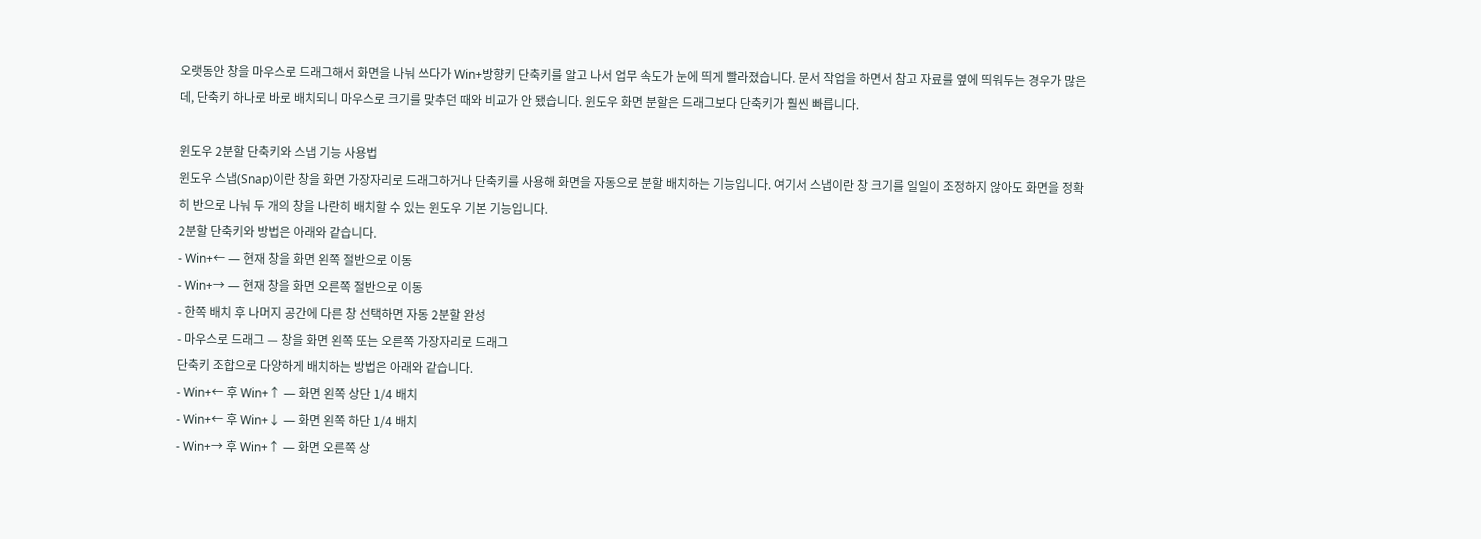오랫동안 창을 마우스로 드래그해서 화면을 나눠 쓰다가 Win+방향키 단축키를 알고 나서 업무 속도가 눈에 띄게 빨라졌습니다. 문서 작업을 하면서 참고 자료를 옆에 띄워두는 경우가 많은데, 단축키 하나로 바로 배치되니 마우스로 크기를 맞추던 때와 비교가 안 됐습니다. 윈도우 화면 분할은 드래그보다 단축키가 훨씬 빠릅니다.

윈도우 2분할 단축키와 스냅 기능 사용법
윈도우 스냅(Snap)이란 창을 화면 가장자리로 드래그하거나 단축키를 사용해 화면을 자동으로 분할 배치하는 기능입니다. 여기서 스냅이란 창 크기를 일일이 조정하지 않아도 화면을 정확히 반으로 나눠 두 개의 창을 나란히 배치할 수 있는 윈도우 기본 기능입니다.
2분할 단축키와 방법은 아래와 같습니다.
- Win+← — 현재 창을 화면 왼쪽 절반으로 이동
- Win+→ — 현재 창을 화면 오른쪽 절반으로 이동
- 한쪽 배치 후 나머지 공간에 다른 창 선택하면 자동 2분할 완성
- 마우스로 드래그 — 창을 화면 왼쪽 또는 오른쪽 가장자리로 드래그
단축키 조합으로 다양하게 배치하는 방법은 아래와 같습니다.
- Win+← 후 Win+↑ — 화면 왼쪽 상단 1/4 배치
- Win+← 후 Win+↓ — 화면 왼쪽 하단 1/4 배치
- Win+→ 후 Win+↑ — 화면 오른쪽 상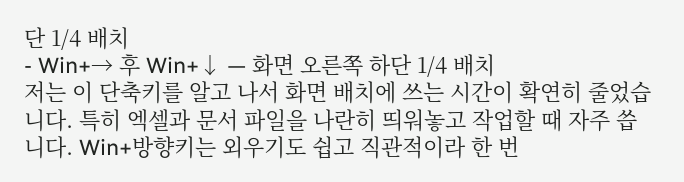단 1/4 배치
- Win+→ 후 Win+↓ — 화면 오른쪽 하단 1/4 배치
저는 이 단축키를 알고 나서 화면 배치에 쓰는 시간이 확연히 줄었습니다. 특히 엑셀과 문서 파일을 나란히 띄워놓고 작업할 때 자주 씁니다. Win+방향키는 외우기도 쉽고 직관적이라 한 번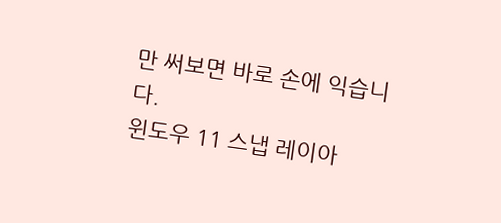만 써보면 바로 손에 익습니다.
윈도우 11 스냅 레이아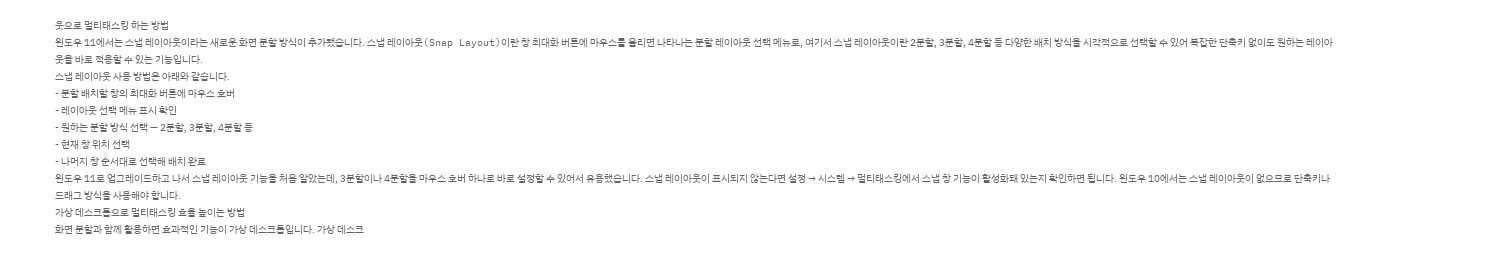웃으로 멀티태스킹 하는 방법
윈도우 11에서는 스냅 레이아웃이라는 새로운 화면 분할 방식이 추가됐습니다. 스냅 레이아웃(Snap Layout)이란 창 최대화 버튼에 마우스를 올리면 나타나는 분할 레이아웃 선택 메뉴로, 여기서 스냅 레이아웃이란 2분할, 3분할, 4분할 등 다양한 배치 방식을 시각적으로 선택할 수 있어 복잡한 단축키 없이도 원하는 레이아웃을 바로 적용할 수 있는 기능입니다.
스냅 레이아웃 사용 방법은 아래와 같습니다.
- 분할 배치할 창의 최대화 버튼에 마우스 호버
- 레이아웃 선택 메뉴 표시 확인
- 원하는 분할 방식 선택 — 2분할, 3분할, 4분할 등
- 현재 창 위치 선택
- 나머지 창 순서대로 선택해 배치 완료
윈도우 11로 업그레이드하고 나서 스냅 레이아웃 기능을 처음 알았는데, 3분할이나 4분할을 마우스 호버 하나로 바로 설정할 수 있어서 유용했습니다. 스냅 레이아웃이 표시되지 않는다면 설정 → 시스템 → 멀티태스킹에서 스냅 창 기능이 활성화돼 있는지 확인하면 됩니다. 윈도우 10에서는 스냅 레이아웃이 없으므로 단축키나 드래그 방식을 사용해야 합니다.
가상 데스크톱으로 멀티태스킹 효율 높이는 방법
화면 분할과 함께 활용하면 효과적인 기능이 가상 데스크톱입니다. 가상 데스크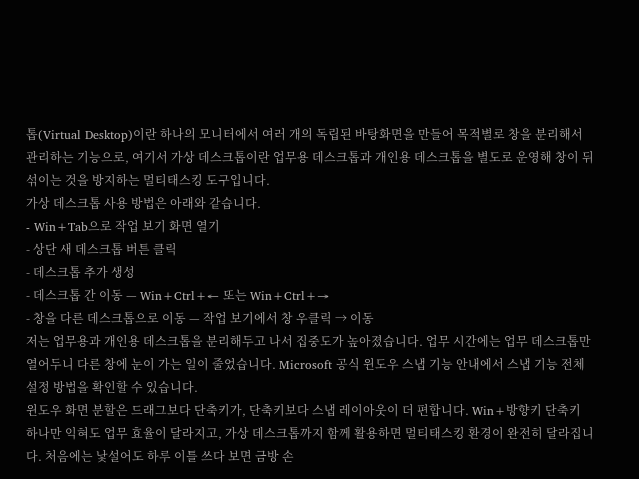톱(Virtual Desktop)이란 하나의 모니터에서 여러 개의 독립된 바탕화면을 만들어 목적별로 창을 분리해서 관리하는 기능으로, 여기서 가상 데스크톱이란 업무용 데스크톱과 개인용 데스크톱을 별도로 운영해 창이 뒤섞이는 것을 방지하는 멀티태스킹 도구입니다.
가상 데스크톱 사용 방법은 아래와 같습니다.
- Win+Tab으로 작업 보기 화면 열기
- 상단 새 데스크톱 버튼 클릭
- 데스크톱 추가 생성
- 데스크톱 간 이동 — Win+Ctrl+← 또는 Win+Ctrl+→
- 창을 다른 데스크톱으로 이동 — 작업 보기에서 창 우클릭 → 이동
저는 업무용과 개인용 데스크톱을 분리해두고 나서 집중도가 높아졌습니다. 업무 시간에는 업무 데스크톱만 열어두니 다른 창에 눈이 가는 일이 줄었습니다. Microsoft 공식 윈도우 스냅 기능 안내에서 스냅 기능 전체 설정 방법을 확인할 수 있습니다.
윈도우 화면 분할은 드래그보다 단축키가, 단축키보다 스냅 레이아웃이 더 편합니다. Win+방향키 단축키 하나만 익혀도 업무 효율이 달라지고, 가상 데스크톱까지 함께 활용하면 멀티태스킹 환경이 완전히 달라집니다. 처음에는 낯설어도 하루 이틀 쓰다 보면 금방 손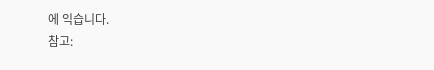에 익습니다.
참고: